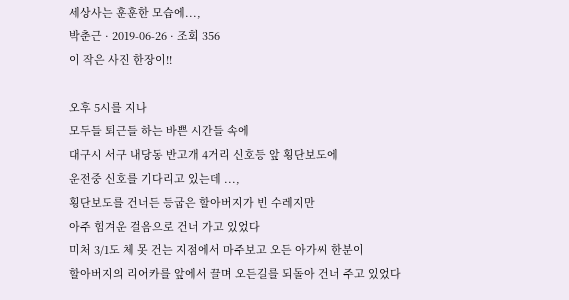세상사는 훈훈한 모습에...,
박춘근 · 2019-06-26 · 조회 356
이 작은 사진 한장이!!

오후 5시를 지나
모두들 퇴근들 하는 바쁜 시간들 속에
대구시 서구 내당동 반고개 4거리 신호등 앞 횡단보도에
운전중 신호를 기다리고 있는데 ...,
횡단보도를 건너든 등굽은 할아버지가 빈 수레지만
아주 힘겨운 걸음으로 건너 가고 있었다
미처 3/1도 체 못 건는 지점에서 마주보고 오든 아가씨 한분이
할아버지의 리어카를 앞에서 끌며 오든길를 되돌아 건너 주고 있었다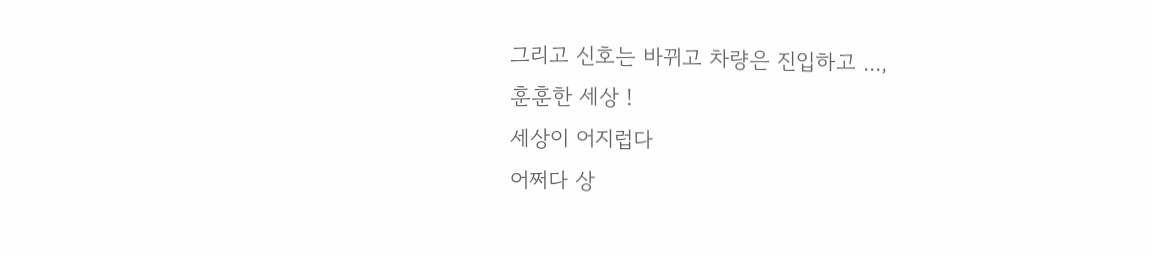그리고 신호는 바뀌고 차량은 진입하고 ...,
훈훈한 세상 !
세상이 어지럽다
어쩌다 상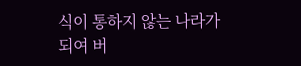식이 통하지 않는 나라가 되여 버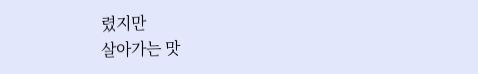렸지만
살아가는 맛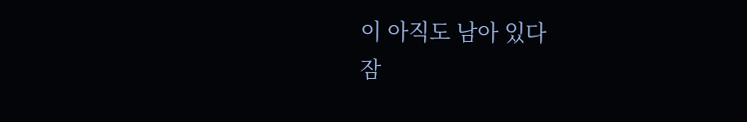이 아직도 남아 있다
잠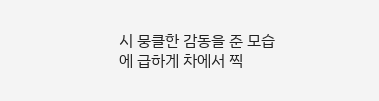시 뭉클한 감동을 준 모습에 급하게 차에서 찍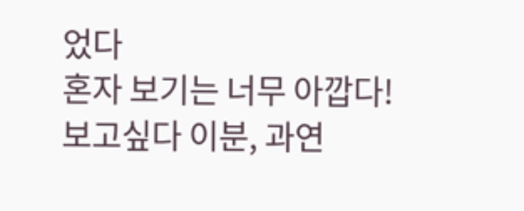었다
혼자 보기는 너무 아깝다!
보고싶다 이분, 과연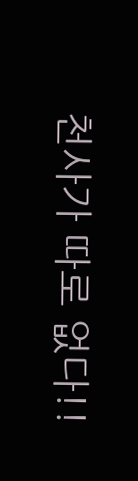천사가 따로 없다!!